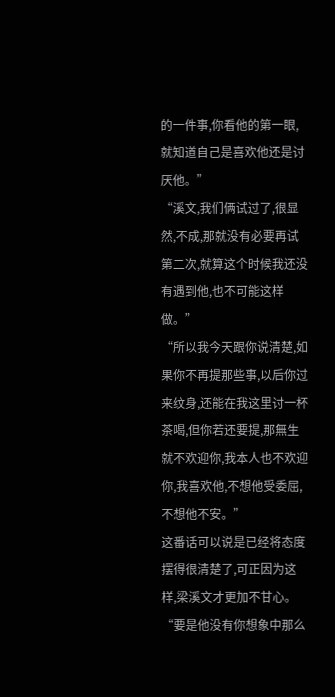的一件事,你看他的第一眼,就知道自己是喜欢他还是讨厌他。”
“溪文,我们俩试过了,很显然,不成,那就没有必要再试第二次,就算这个时候我还没有遇到他,也不可能这样做。”
“所以我今天跟你说清楚,如果你不再提那些事,以后你过来纹身,还能在我这里讨一杯茶喝,但你若还要提,那無生就不欢迎你,我本人也不欢迎你,我喜欢他,不想他受委屈,不想他不安。”
这番话可以说是已经将态度摆得很清楚了,可正因为这样,梁溪文才更加不甘心。“要是他没有你想象中那么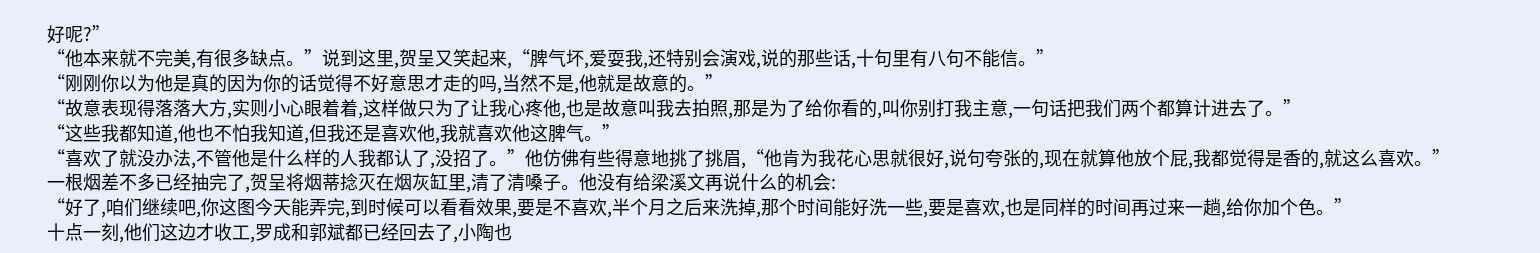好呢?”
“他本来就不完美,有很多缺点。”说到这里,贺呈又笑起来,“脾气坏,爱耍我,还特别会演戏,说的那些话,十句里有八句不能信。”
“刚刚你以为他是真的因为你的话觉得不好意思才走的吗,当然不是,他就是故意的。”
“故意表现得落落大方,实则小心眼着着,这样做只为了让我心疼他,也是故意叫我去拍照,那是为了给你看的,叫你别打我主意,一句话把我们两个都算计进去了。”
“这些我都知道,他也不怕我知道,但我还是喜欢他,我就喜欢他这脾气。”
“喜欢了就没办法,不管他是什么样的人我都认了,没招了。”他仿佛有些得意地挑了挑眉,“他肯为我花心思就很好,说句夸张的,现在就算他放个屁,我都觉得是香的,就这么喜欢。”
一根烟差不多已经抽完了,贺呈将烟蒂捻灭在烟灰缸里,清了清嗓子。他没有给梁溪文再说什么的机会:
“好了,咱们继续吧,你这图今天能弄完,到时候可以看看效果,要是不喜欢,半个月之后来洗掉,那个时间能好洗一些,要是喜欢,也是同样的时间再过来一趟,给你加个色。”
十点一刻,他们这边才收工,罗成和郭斌都已经回去了,小陶也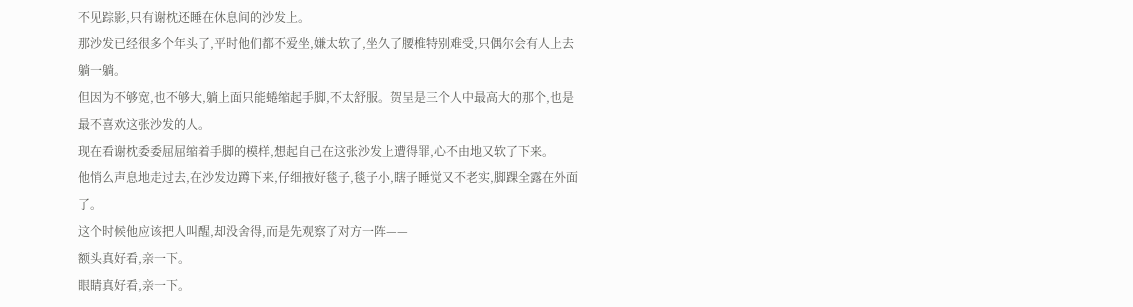不见踪影,只有谢枕还睡在休息间的沙发上。
那沙发已经很多个年头了,平时他们都不爱坐,嫌太软了,坐久了腰椎特别难受,只偶尔会有人上去躺一躺。
但因为不够宽,也不够大,躺上面只能蜷缩起手脚,不太舒服。贺呈是三个人中最高大的那个,也是最不喜欢这张沙发的人。
现在看谢枕委委屈屈缩着手脚的模样,想起自己在这张沙发上遭得罪,心不由地又软了下来。
他悄么声息地走过去,在沙发边蹲下来,仔细掖好毯子,毯子小,瞎子睡觉又不老实,脚踝全露在外面了。
这个时候他应该把人叫醒,却没舍得,而是先观察了对方一阵——
额头真好看,亲一下。
眼睛真好看,亲一下。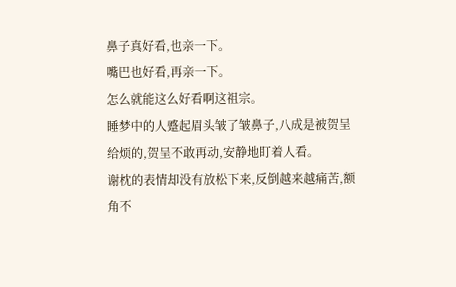鼻子真好看,也亲一下。
嘴巴也好看,再亲一下。
怎么就能这么好看啊这祖宗。
睡梦中的人蹙起眉头皱了皱鼻子,八成是被贺呈给烦的,贺呈不敢再动,安静地盯着人看。
谢枕的表情却没有放松下来,反倒越来越痛苦,额角不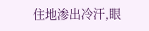住地渗出冷汗,眼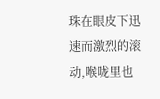珠在眼皮下迅速而激烈的滚动,喉咙里也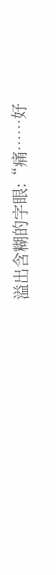溢出含糊的字眼:“痛……好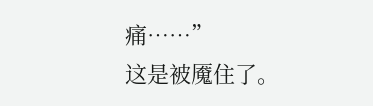痛……”
这是被魇住了。